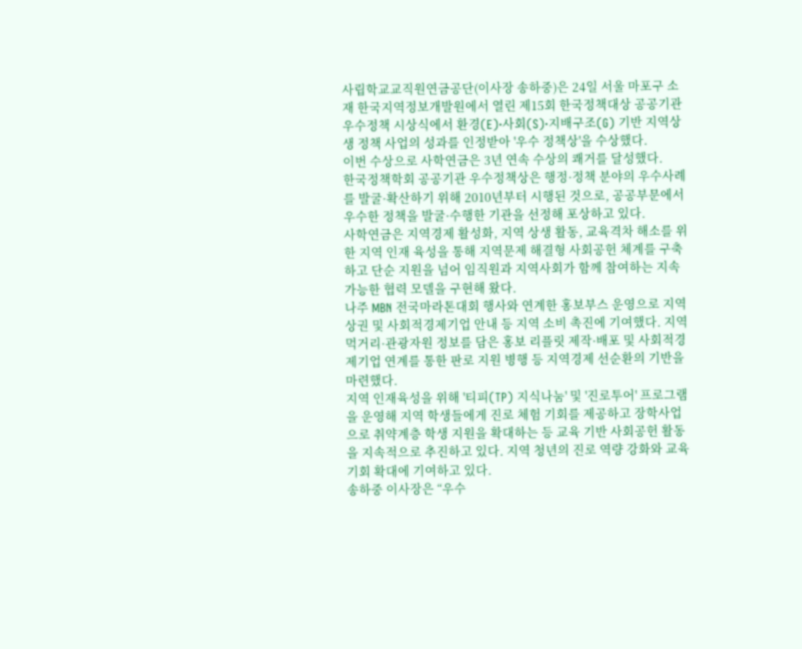사립학교교직원연금공단(이사장 송하중)은 24일 서울 마포구 소재 한국지역정보개발원에서 열린 제15회 한국정책대상 공공기관 우수정책 시상식에서 환경(E)·사회(S)·지배구조(G) 기반 지역상생 정책 사업의 성과를 인정받아 '우수 정책상'을 수상했다.
이번 수상으로 사학연금은 3년 연속 수상의 쾌거를 달성했다.
한국정책학회 공공기관 우수정책상은 행정·정책 분야의 우수사례를 발굴·확산하기 위해 2010년부터 시행된 것으로, 공공부문에서 우수한 정책을 발굴·수행한 기관을 선정해 포상하고 있다.
사학연금은 지역경제 활성화, 지역 상생 활동, 교육격차 해소를 위한 지역 인재 육성을 통해 지역문제 해결형 사회공헌 체계를 구축하고 단순 지원을 넘어 임직원과 지역사회가 함께 참여하는 지속 가능한 협력 모델을 구현해 왔다.
나주 MBN 전국마라톤대회 행사와 연계한 홍보부스 운영으로 지역 상권 및 사회적경제기업 안내 등 지역 소비 촉진에 기여했다. 지역 먹거리·관광자원 정보를 담은 홍보 리플릿 제작·배포 및 사회적경제기업 연계를 통한 판로 지원 병행 등 지역경제 선순환의 기반을 마련했다.
지역 인재육성을 위해 '티피(TP) 지식나눔' 및 '진로투어' 프로그램을 운영해 지역 학생들에게 진로 체험 기회를 제공하고 장학사업으로 취약계층 학생 지원을 확대하는 등 교육 기반 사회공헌 활동을 지속적으로 추진하고 있다. 지역 청년의 진로 역량 강화와 교육 기회 확대에 기여하고 있다.
송하중 이사장은 “우수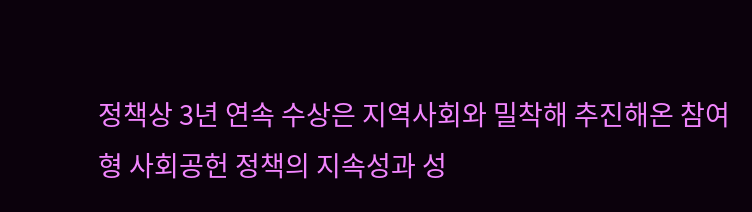정책상 3년 연속 수상은 지역사회와 밀착해 추진해온 참여형 사회공헌 정책의 지속성과 성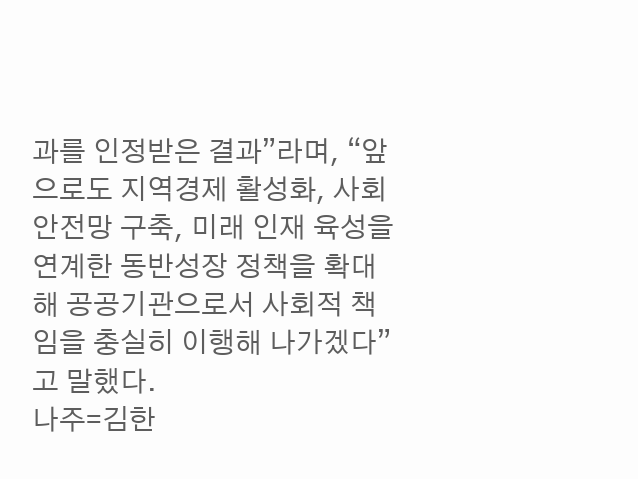과를 인정받은 결과”라며, “앞으로도 지역경제 활성화, 사회안전망 구축, 미래 인재 육성을 연계한 동반성장 정책을 확대해 공공기관으로서 사회적 책임을 충실히 이행해 나가겠다”고 말했다.
나주=김한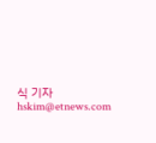식 기자 hskim@etnews.com